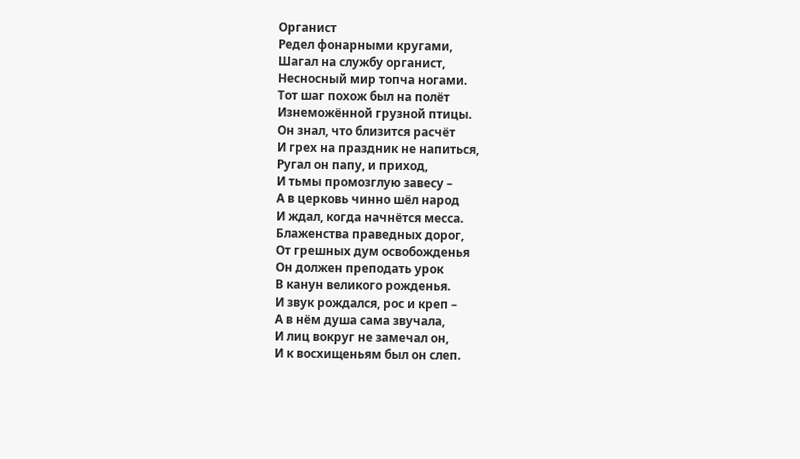Органист
Редел фонарными кругами,
Шагал на службу органист,
Несносный мир топча ногами.
Тот шаг похож был на полёт
Изнеможённой грузной птицы.
Он знал, что близится расчёт
И грех на праздник не напиться,
Ругал он папу, и приход,
И тьмы промозглую завесу –
А в церковь чинно шёл народ
И ждал, когда начнётся месса.
Блаженства праведных дорог,
От грешных дум освобожденья
Он должен преподать урок
В канун великого рожденья.
И звук рождался, рос и креп –
А в нём душа сама звучала,
И лиц вокруг не замечал он,
И к восхищеньям был он слеп.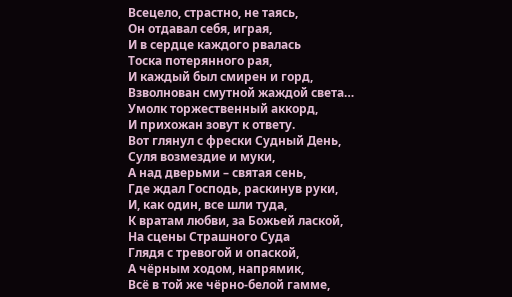Всецело, страстно, не таясь,
Он отдавал себя, играя,
И в сердце каждого рвалась
Тоска потерянного рая,
И каждый был смирен и горд,
Взволнован смутной жаждой света…
Умолк торжественный аккорд,
И прихожан зовут к ответу.
Вот глянул с фрески Судный День,
Суля возмездие и муки,
А над дверьми – святая сень,
Где ждал Господь, раскинув руки,
И, как один, все шли туда,
К вратам любви, за Божьей лаской,
На сцены Страшного Суда
Глядя с тревогой и опаской,
А чёрным ходом, напрямик,
Всё в той же чёрно-белой гамме,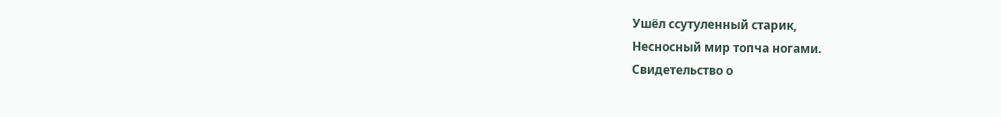Ушёл ссутуленный старик,
Несносный мир топча ногами.
Свидетельство о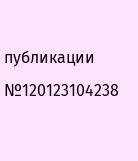публикации №120123104238